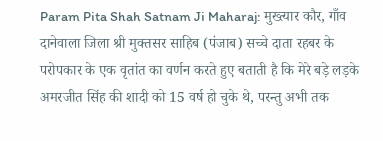Param Pita Shah Satnam Ji Maharaj: मुख्त्यार कौर, गाँव दानेवाला जिला श्री मुक्तसर साहिब (पंजाब) सच्चे दाता रहबर के परोपकार के एक वृतांत का वर्णन करते हुए बताती है कि मेरे बड़े लड़के अमरजीत सिंह की शादी को 15 वर्ष हो चुके थे, परन्तु अभी तक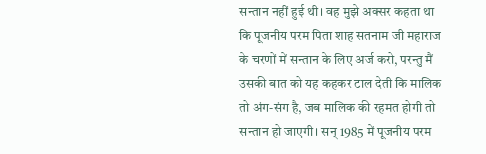सन्तान नहीं हुई थी। वह मुझे अक्सर कहता था कि पूजनीय परम पिता शाह सतनाम जी महाराज के चरणों में सन्तान के लिए अर्ज करो, परन्तु मैं उसकी बात को यह कहकर टाल देती कि मालिक तो अंग-संग है, जब मालिक की रहमत होगी तो सन्तान हो जाएगी। सन् 1985 में पूजनीय परम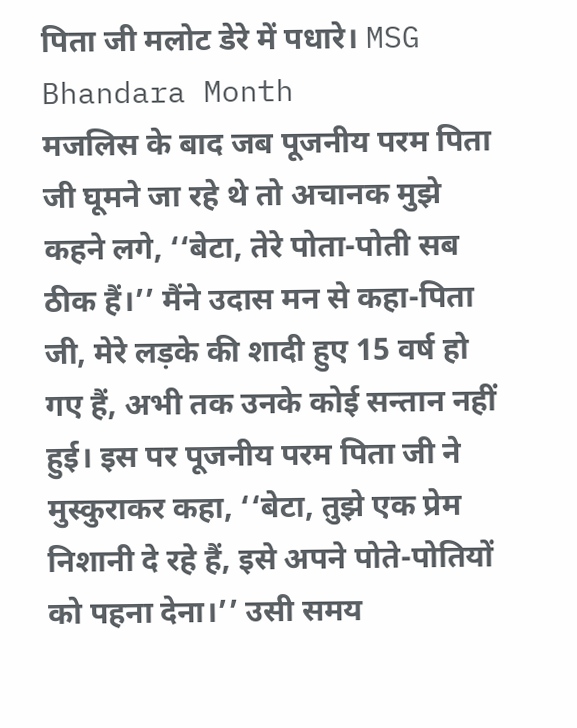पिता जी मलोट डेरे में पधारे। MSG Bhandara Month
मजलिस के बाद जब पूजनीय परम पिता जी घूमने जा रहे थे तो अचानक मुझे कहने लगे, ‘‘बेटा, तेरे पोता-पोती सब ठीक हैं।’’ मैंने उदास मन से कहा-पिता जी, मेरे लड़के की शादी हुए 15 वर्ष हो गए हैं, अभी तक उनके कोई सन्तान नहीं हुई। इस पर पूजनीय परम पिता जी ने मुस्कुराकर कहा, ‘‘बेटा, तुझे एक प्रेम निशानी दे रहे हैं, इसे अपने पोते-पोतियों को पहना देना।’’ उसी समय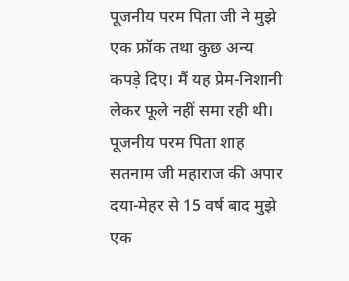पूजनीय परम पिता जी ने मुझे एक फ्रॉक तथा कुछ अन्य कपड़े दिए। मैं यह प्रेम-निशानी लेकर फूले नहीं समा रही थी। पूजनीय परम पिता शाह सतनाम जी महाराज की अपार दया-मेहर से 15 वर्ष बाद मुझे एक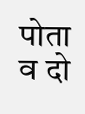पोता व दो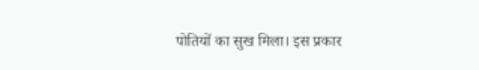पोतियों का सुख मिला। इस प्रकार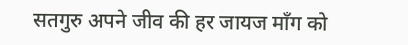सतगुरु अपने जीव की हर जायज माँग को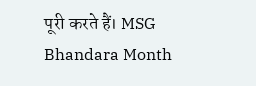पूरी करते हैं। MSG Bhandara Month